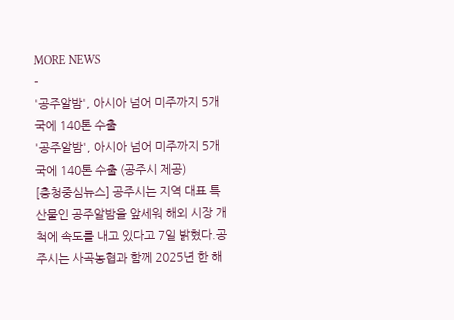MORE NEWS
-
'공주알밤', 아시아 넘어 미주까지 5개국에 140톤 수출
'공주알밤', 아시아 넘어 미주까지 5개국에 140톤 수출 (공주시 제공)
[충청중심뉴스] 공주시는 지역 대표 특산물인 공주알밤을 앞세워 해외 시장 개척에 속도를 내고 있다고 7일 밝혔다.공주시는 사곡농협과 함께 2025년 한 해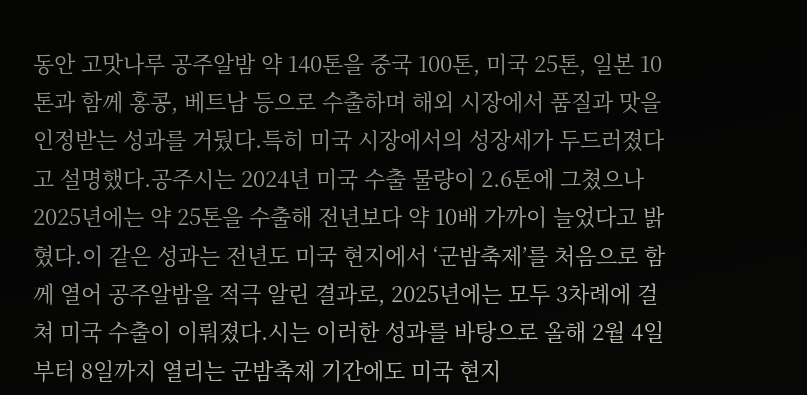동안 고맛나루 공주알밤 약 140톤을 중국 100톤, 미국 25톤, 일본 10톤과 함께 홍콩, 베트남 등으로 수출하며 해외 시장에서 품질과 맛을 인정받는 성과를 거뒀다.특히 미국 시장에서의 성장세가 두드러졌다고 설명했다.공주시는 2024년 미국 수출 물량이 2.6톤에 그쳤으나 2025년에는 약 25톤을 수출해 전년보다 약 10배 가까이 늘었다고 밝혔다.이 같은 성과는 전년도 미국 현지에서 ‘군밤축제’를 처음으로 함께 열어 공주알밤을 적극 알린 결과로, 2025년에는 모두 3차례에 걸쳐 미국 수출이 이뤄졌다.시는 이러한 성과를 바탕으로 올해 2월 4일부터 8일까지 열리는 군밤축제 기간에도 미국 현지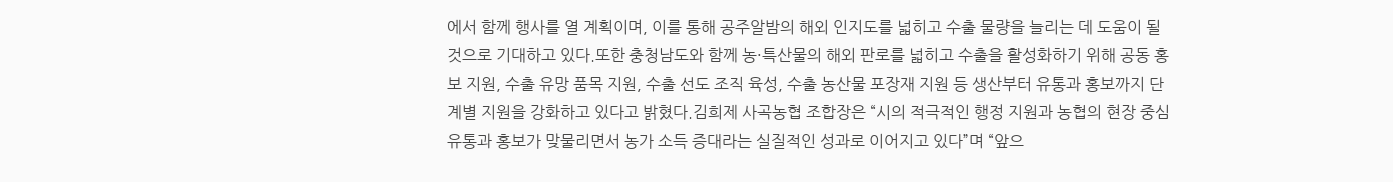에서 함께 행사를 열 계획이며, 이를 통해 공주알밤의 해외 인지도를 넓히고 수출 물량을 늘리는 데 도움이 될 것으로 기대하고 있다.또한 충청남도와 함께 농·특산물의 해외 판로를 넓히고 수출을 활성화하기 위해 공동 홍보 지원, 수출 유망 품목 지원, 수출 선도 조직 육성, 수출 농산물 포장재 지원 등 생산부터 유통과 홍보까지 단계별 지원을 강화하고 있다고 밝혔다.김희제 사곡농협 조합장은 “시의 적극적인 행정 지원과 농협의 현장 중심 유통과 홍보가 맞물리면서 농가 소득 증대라는 실질적인 성과로 이어지고 있다”며 “앞으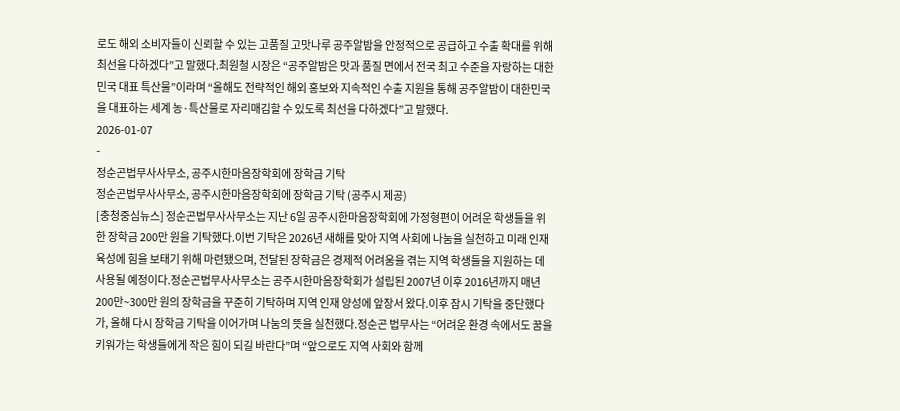로도 해외 소비자들이 신뢰할 수 있는 고품질 고맛나루 공주알밤을 안정적으로 공급하고 수출 확대를 위해 최선을 다하겠다”고 말했다.최원철 시장은 “공주알밤은 맛과 품질 면에서 전국 최고 수준을 자랑하는 대한민국 대표 특산물”이라며 “올해도 전략적인 해외 홍보와 지속적인 수출 지원을 통해 공주알밤이 대한민국을 대표하는 세계 농·특산물로 자리매김할 수 있도록 최선을 다하겠다”고 말했다.
2026-01-07
-
정순곤법무사사무소, 공주시한마음장학회에 장학금 기탁
정순곤법무사사무소, 공주시한마음장학회에 장학금 기탁 (공주시 제공)
[충청중심뉴스] 정순곤법무사사무소는 지난 6일 공주시한마음장학회에 가정형편이 어려운 학생들을 위한 장학금 200만 원을 기탁했다.이번 기탁은 2026년 새해를 맞아 지역 사회에 나눔을 실천하고 미래 인재 육성에 힘을 보태기 위해 마련됐으며, 전달된 장학금은 경제적 어려움을 겪는 지역 학생들을 지원하는 데 사용될 예정이다.정순곤법무사사무소는 공주시한마음장학회가 설립된 2007년 이후 2016년까지 매년 200만~300만 원의 장학금을 꾸준히 기탁하며 지역 인재 양성에 앞장서 왔다.이후 잠시 기탁을 중단했다가, 올해 다시 장학금 기탁을 이어가며 나눔의 뜻을 실천했다.정순곤 법무사는 “어려운 환경 속에서도 꿈을 키워가는 학생들에게 작은 힘이 되길 바란다”며 “앞으로도 지역 사회와 함께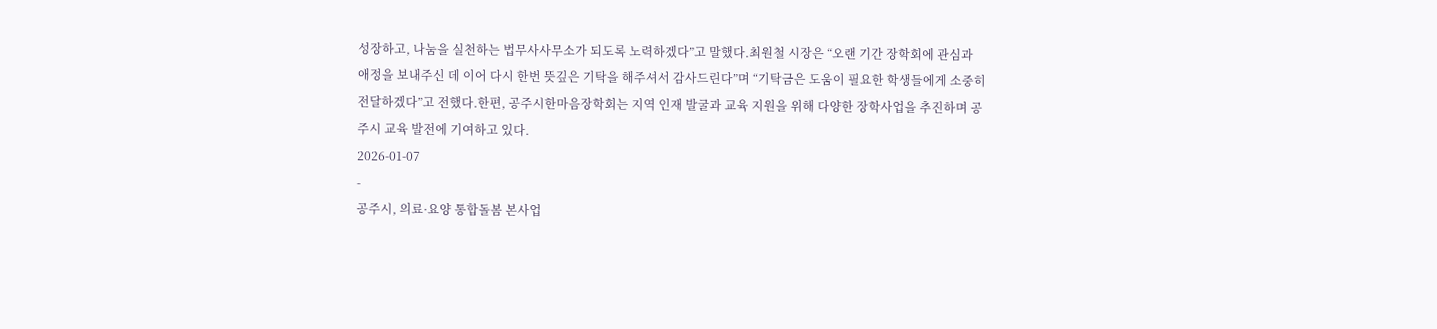성장하고, 나눔을 실천하는 법무사사무소가 되도록 노력하겠다”고 말했다.최원철 시장은 “오랜 기간 장학회에 관심과 애정을 보내주신 데 이어 다시 한번 뜻깊은 기탁을 해주셔서 감사드린다”며 “기탁금은 도움이 필요한 학생들에게 소중히 전달하겠다”고 전했다.한편, 공주시한마음장학회는 지역 인재 발굴과 교육 지원을 위해 다양한 장학사업을 추진하며 공주시 교육 발전에 기여하고 있다.
2026-01-07
-
공주시, 의료·요양 통합돌봄 본사업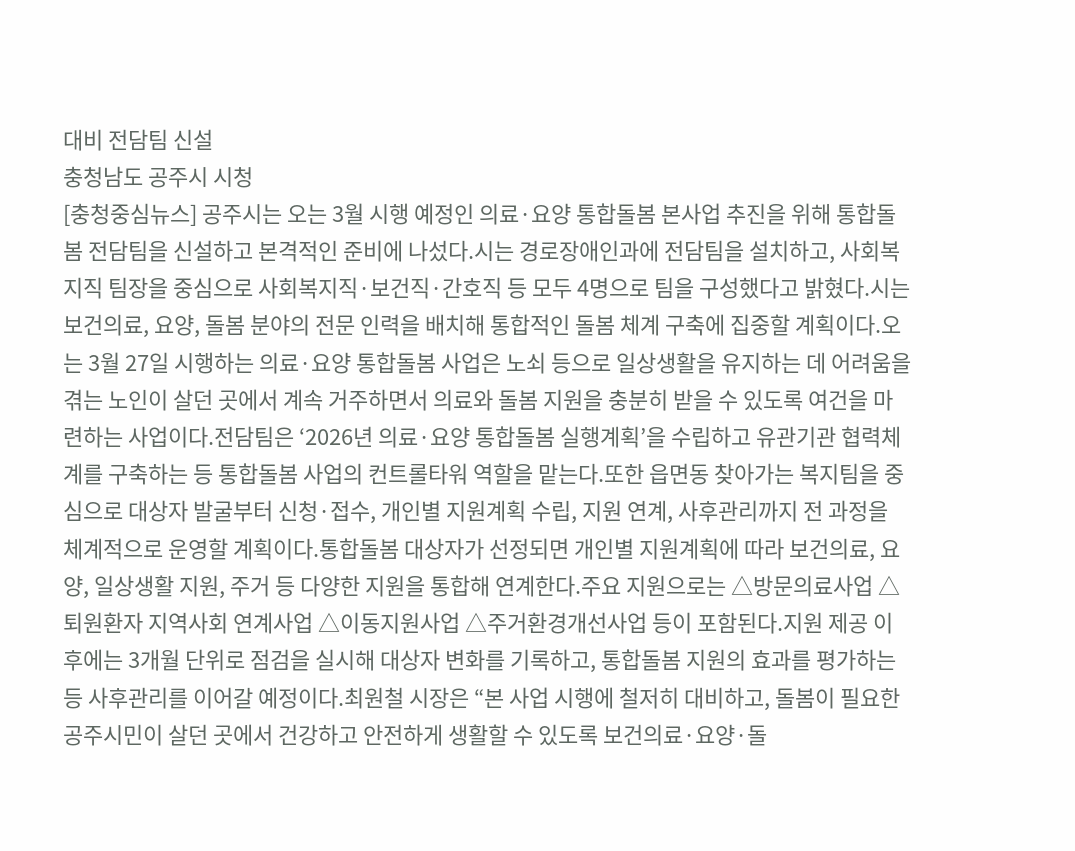대비 전담팀 신설
충청남도 공주시 시청
[충청중심뉴스] 공주시는 오는 3월 시행 예정인 의료·요양 통합돌봄 본사업 추진을 위해 통합돌봄 전담팀을 신설하고 본격적인 준비에 나섰다.시는 경로장애인과에 전담팀을 설치하고, 사회복지직 팀장을 중심으로 사회복지직·보건직·간호직 등 모두 4명으로 팀을 구성했다고 밝혔다.시는 보건의료, 요양, 돌봄 분야의 전문 인력을 배치해 통합적인 돌봄 체계 구축에 집중할 계획이다.오는 3월 27일 시행하는 의료·요양 통합돌봄 사업은 노쇠 등으로 일상생활을 유지하는 데 어려움을 겪는 노인이 살던 곳에서 계속 거주하면서 의료와 돌봄 지원을 충분히 받을 수 있도록 여건을 마련하는 사업이다.전담팀은 ‘2026년 의료·요양 통합돌봄 실행계획’을 수립하고 유관기관 협력체계를 구축하는 등 통합돌봄 사업의 컨트롤타워 역할을 맡는다.또한 읍면동 찾아가는 복지팀을 중심으로 대상자 발굴부터 신청·접수, 개인별 지원계획 수립, 지원 연계, 사후관리까지 전 과정을 체계적으로 운영할 계획이다.통합돌봄 대상자가 선정되면 개인별 지원계획에 따라 보건의료, 요양, 일상생활 지원, 주거 등 다양한 지원을 통합해 연계한다.주요 지원으로는 △방문의료사업 △퇴원환자 지역사회 연계사업 △이동지원사업 △주거환경개선사업 등이 포함된다.지원 제공 이후에는 3개월 단위로 점검을 실시해 대상자 변화를 기록하고, 통합돌봄 지원의 효과를 평가하는 등 사후관리를 이어갈 예정이다.최원철 시장은 “본 사업 시행에 철저히 대비하고, 돌봄이 필요한 공주시민이 살던 곳에서 건강하고 안전하게 생활할 수 있도록 보건의료·요양·돌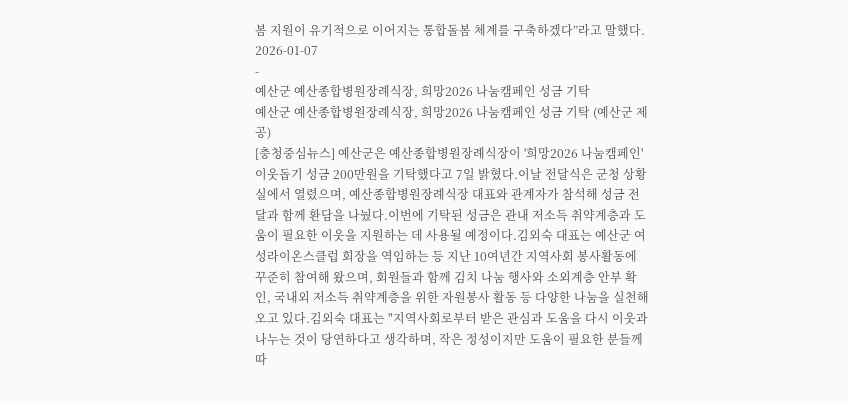봄 지원이 유기적으로 이어지는 통합돌봄 체계를 구축하겠다”라고 말했다.
2026-01-07
-
예산군 예산종합병원장례식장, 희망2026 나눔캠페인 성금 기탁
예산군 예산종합병원장례식장, 희망2026 나눔캠페인 성금 기탁 (예산군 제공)
[충청중심뉴스] 예산군은 예산종합병원장례식장이 '희망2026 나눔캠페인'이웃돕기 성금 200만원을 기탁했다고 7일 밝혔다.이날 전달식은 군청 상황실에서 열렸으며, 예산종합병원장례식장 대표와 관계자가 참석해 성금 전달과 함께 환담을 나눴다.이번에 기탁된 성금은 관내 저소득 취약계층과 도움이 필요한 이웃을 지원하는 데 사용될 예정이다.김외숙 대표는 예산군 여성라이온스클럽 회장을 역임하는 등 지난 10여년간 지역사회 봉사활동에 꾸준히 참여해 왔으며, 회원들과 함께 김치 나눔 행사와 소외계층 안부 확인, 국내외 저소득 취약계층을 위한 자원봉사 활동 등 다양한 나눔을 실천해 오고 있다.김외숙 대표는 "지역사회로부터 받은 관심과 도움을 다시 이웃과 나누는 것이 당연하다고 생각하며, 작은 정성이지만 도움이 필요한 분들께 따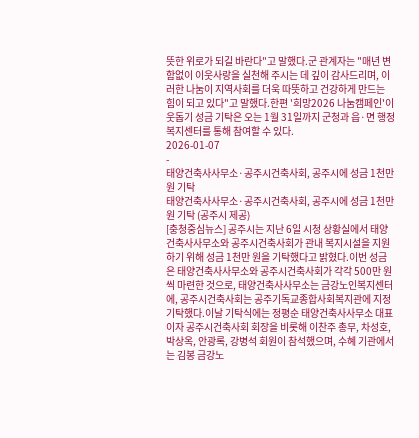뜻한 위로가 되길 바란다"고 말했다.군 관계자는 "매년 변함없이 이웃사랑을 실천해 주시는 데 깊이 감사드리며, 이러한 나눔이 지역사회를 더욱 따뜻하고 건강하게 만드는 힘이 되고 있다"고 말했다.한편 '희망2026 나눔캠페인'이웃돕기 성금 기탁은 오는 1월 31일까지 군청과 읍·면 행정복지센터를 통해 참여할 수 있다.
2026-01-07
-
태양건축사사무소·공주시건축사회, 공주시에 성금 1천만원 기탁
태양건축사사무소·공주시건축사회, 공주시에 성금 1천만원 기탁 (공주시 제공)
[충청중심뉴스] 공주시는 지난 6일 시청 상황실에서 태양건축사사무소와 공주시건축사회가 관내 복지시설을 지원하기 위해 성금 1천만 원을 기탁했다고 밝혔다.이번 성금은 태양건축사사무소와 공주시건축사회가 각각 500만 원씩 마련한 것으로, 태양건축사사무소는 금강노인복지센터에, 공주시건축사회는 공주기독교종합사회복지관에 지정 기탁했다.이날 기탁식에는 정평순 태양건축사사무소 대표이자 공주시건축사회 회장을 비롯해 이찬주 총무, 차성호, 박상옥, 안광록, 강병석 회원이 참석했으며, 수혜 기관에서는 김봉 금강노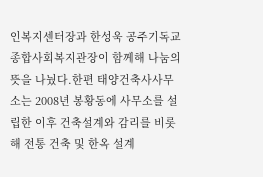인복지센터장과 한성욱 공주기독교종합사회복지관장이 함께해 나눔의 뜻을 나눴다.한편 태양건축사사무소는 2008년 봉황동에 사무소를 설립한 이후 건축설계와 감리를 비롯해 전통 건축 및 한옥 설계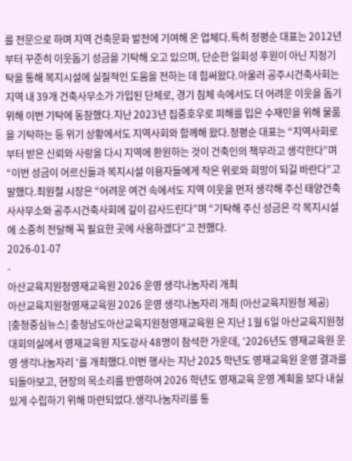를 전문으로 하며 지역 건축문화 발전에 기여해 온 업체다.특히 정평순 대표는 2012년부터 꾸준히 이웃돕기 성금을 기탁해 오고 있으며, 단순한 일회성 후원이 아닌 지정기탁을 통해 복지시설에 실질적인 도움을 전하는 데 힘써왔다.아울러 공주시건축사회는 지역 내 39개 건축사무소가 가입된 단체로, 경기 침체 속에서도 더 어려운 이웃을 돕기 위해 이번 기탁에 동참했다.지난 2023년 집중호우로 피해를 입은 수재민을 위해 물품을 기탁하는 등 위기 상황에서도 지역사회와 함께해 왔다.정평순 대표는 “지역사회로부터 받은 신뢰와 사랑을 다시 지역에 환원하는 것이 건축인의 책무라고 생각한다”며 “이번 성금이 어르신들과 복지시설 이용자들에게 작은 위로와 희망이 되길 바란다”고 말했다.최원철 시장은 “어려운 여건 속에서도 지역 이웃을 먼저 생각해 주신 태양건축사사무소와 공주시건축사회에 깊이 감사드린다”며 “기탁해 주신 성금은 각 복지시설에 소중히 전달해 꼭 필요한 곳에 사용하겠다”고 전했다.
2026-01-07
-
아산교육지원청영재교육원 2026 운영 생각나눔자리 개최
아산교육지원청영재교육원 2026 운영 생각나눔자리 개최 (아산교육지원청 제공)
[충청중심뉴스] 충청남도아산교육지원청영재교육원 은 지난 1월 6일 아산교육지원청 대회의실에서 영재교육원 지도강사 48명이 참석한 가운데, '2026년도 영재교육원 운영 생각나눔자리 '를 개최했다.이번 행사는 지난 2025 학년도 영재교육원 운영 결과를 되돌아보고, 현장의 목소리를 반영하여 2026 학년도 영재교육 운영 계획을 보다 내실 있게 수립하기 위해 마련되었다.생각나눔자리를 통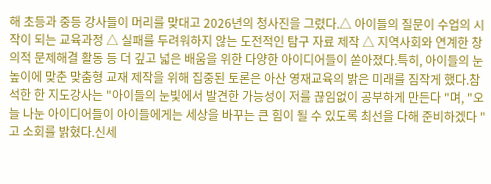해 초등과 중등 강사들이 머리를 맞대고 2026년의 청사진을 그렸다.△ 아이들의 질문이 수업의 시작이 되는 교육과정 △ 실패를 두려워하지 않는 도전적인 탐구 자료 제작 △ 지역사회와 연계한 창의적 문제해결 활동 등 더 깊고 넓은 배움을 위한 다양한 아이디어들이 쏟아졌다.특히, 아이들의 눈높이에 맞춘 맞춤형 교재 제작을 위해 집중된 토론은 아산 영재교육의 밝은 미래를 짐작게 했다.참석한 한 지도강사는 "아이들의 눈빛에서 발견한 가능성이 저를 끊임없이 공부하게 만든다 "며, "오늘 나눈 아이디어들이 아이들에게는 세상을 바꾸는 큰 힘이 될 수 있도록 최선을 다해 준비하겠다 "고 소회를 밝혔다.신세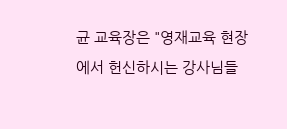균 교육장은 "영재교육 현장에서 헌신하시는 강사님들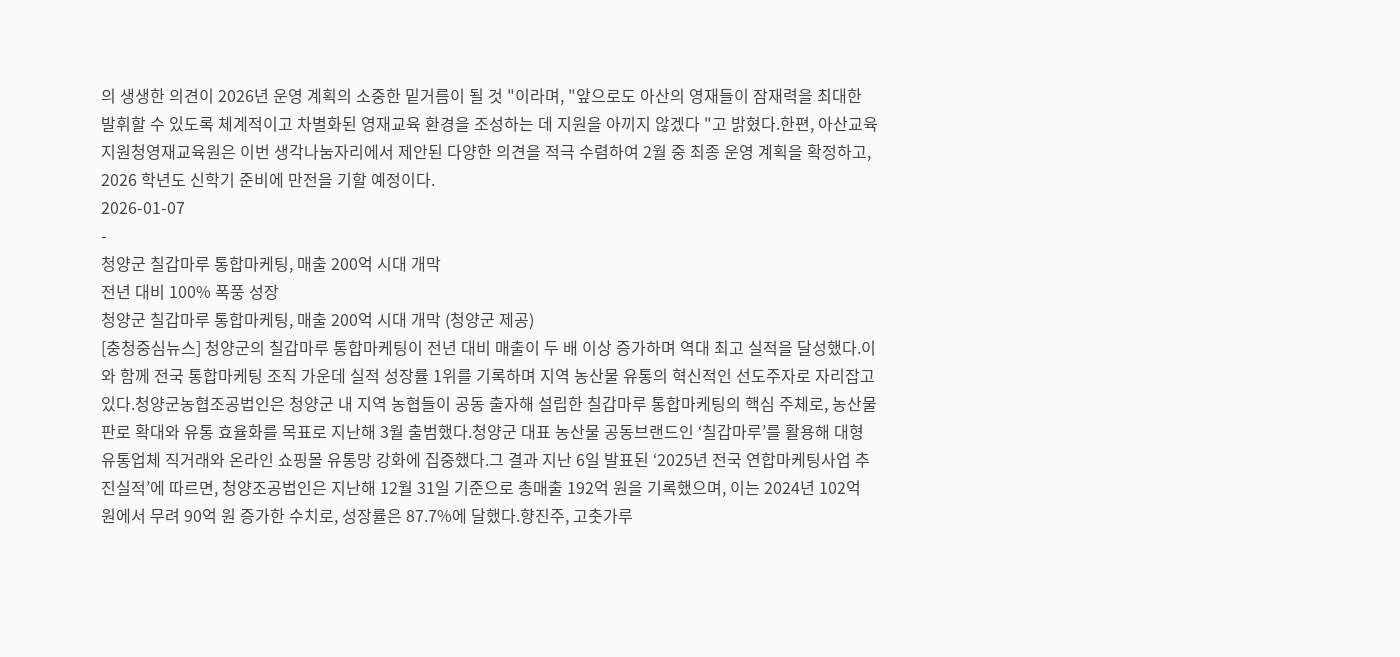의 생생한 의견이 2026년 운영 계획의 소중한 밑거름이 될 것 "이라며, "앞으로도 아산의 영재들이 잠재력을 최대한 발휘할 수 있도록 체계적이고 차별화된 영재교육 환경을 조성하는 데 지원을 아끼지 않겠다 "고 밝혔다.한편, 아산교육지원청영재교육원은 이번 생각나눔자리에서 제안된 다양한 의견을 적극 수렴하여 2월 중 최종 운영 계획을 확정하고, 2026 학년도 신학기 준비에 만전을 기할 예정이다.
2026-01-07
-
청양군 칠갑마루 통합마케팅, 매출 200억 시대 개막
전년 대비 100% 폭풍 성장
청양군 칠갑마루 통합마케팅, 매출 200억 시대 개막 (청양군 제공)
[충청중심뉴스] 청양군의 칠갑마루 통합마케팅이 전년 대비 매출이 두 배 이상 증가하며 역대 최고 실적을 달성했다.이와 함께 전국 통합마케팅 조직 가운데 실적 성장률 1위를 기록하며 지역 농산물 유통의 혁신적인 선도주자로 자리잡고 있다.청양군농협조공법인은 청양군 내 지역 농협들이 공동 출자해 설립한 칠갑마루 통합마케팅의 핵심 주체로, 농산물 판로 확대와 유통 효율화를 목표로 지난해 3월 출범했다.청양군 대표 농산물 공동브랜드인 ‘칠갑마루’를 활용해 대형 유통업체 직거래와 온라인 쇼핑몰 유통망 강화에 집중했다.그 결과 지난 6일 발표된 ‘2025년 전국 연합마케팅사업 추진실적’에 따르면, 청양조공법인은 지난해 12월 31일 기준으로 총매출 192억 원을 기록했으며, 이는 2024년 102억 원에서 무려 90억 원 증가한 수치로, 성장률은 87.7%에 달했다.향진주, 고춧가루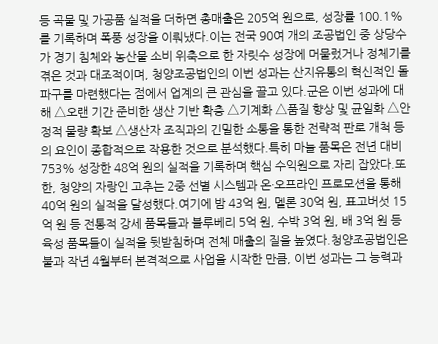등 곡물 및 가공품 실적을 더하면 총매출은 205억 원으로, 성장률 100.1%를 기록하며 폭풍 성장을 이뤄냈다.이는 전국 90여 개의 조공법인 중 상당수가 경기 침체와 농산물 소비 위축으로 한 자릿수 성장에 머물렀거나 정체기를 겪은 것과 대조적이며, 청양조공법인의 이번 성과는 산지유통의 혁신적인 돌파구를 마련했다는 점에서 업계의 큰 관심을 끌고 있다.군은 이번 성과에 대해 △오랜 기간 준비한 생산 기반 확충 △기계화 △품질 향상 및 균일화 △안정적 물량 확보 △생산자 조직과의 긴밀한 소통을 통한 전략적 판로 개척 등의 요인이 종합적으로 작용한 것으로 분석했다.특히 마늘 품목은 전년 대비 753% 성장한 48억 원의 실적을 기록하며 핵심 수익원으로 자리 잡았다.또한, 청양의 자랑인 고추는 2중 선별 시스템과 온·오프라인 프로모션을 통해 40억 원의 실적을 달성했다.여기에 밤 43억 원, 멜론 30억 원, 표고버섯 15억 원 등 전통적 강세 품목들과 블루베리 5억 원, 수박 3억 원, 배 3억 원 등 육성 품목들이 실적을 뒷받침하며 전체 매출의 질을 높였다.청양조공법인은 불과 작년 4월부터 본격적으로 사업을 시작한 만큼, 이번 성과는 그 능력과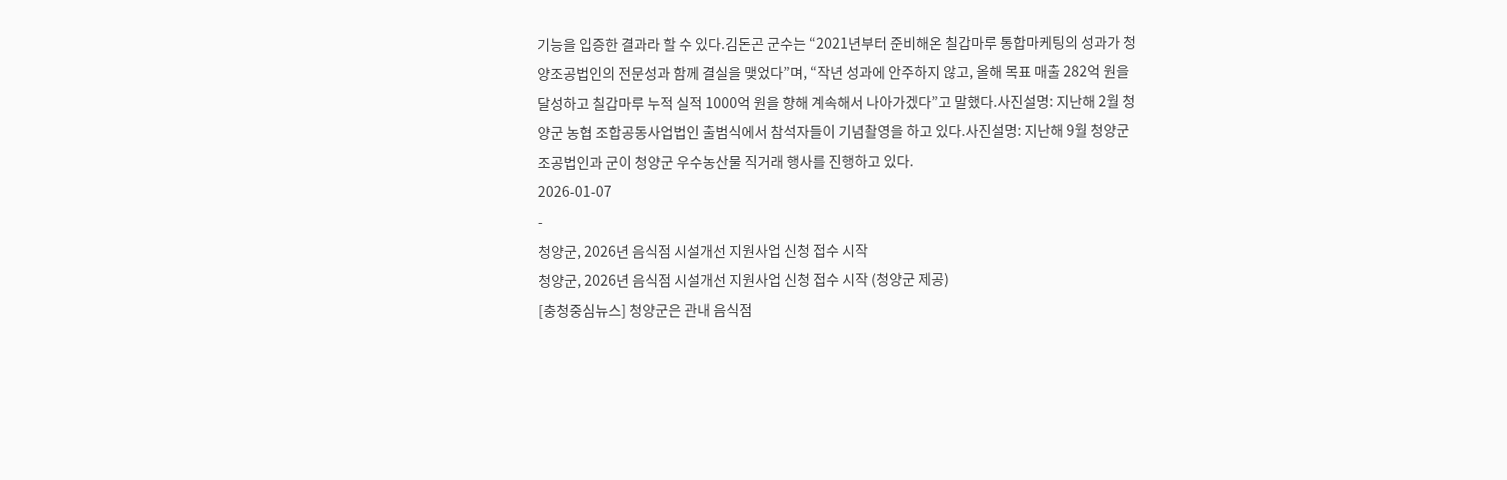기능을 입증한 결과라 할 수 있다.김돈곤 군수는 “2021년부터 준비해온 칠갑마루 통합마케팅의 성과가 청양조공법인의 전문성과 함께 결실을 맺었다”며, “작년 성과에 안주하지 않고, 올해 목표 매출 282억 원을 달성하고 칠갑마루 누적 실적 1000억 원을 향해 계속해서 나아가겠다”고 말했다.사진설명: 지난해 2월 청양군 농협 조합공동사업법인 출범식에서 참석자들이 기념촬영을 하고 있다.사진설명: 지난해 9월 청양군 조공법인과 군이 청양군 우수농산물 직거래 행사를 진행하고 있다.
2026-01-07
-
청양군, 2026년 음식점 시설개선 지원사업 신청 접수 시작
청양군, 2026년 음식점 시설개선 지원사업 신청 접수 시작 (청양군 제공)
[충청중심뉴스] 청양군은 관내 음식점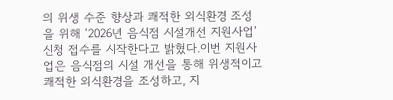의 위생 수준 향상과 쾌적한 외식환경 조성을 위해 ‘2026년 음식점 시설개선 지원사업’신청 접수를 시작한다고 밝혔다.이번 지원사업은 음식점의 시설 개선을 통해 위생적이고 쾌적한 외식환경을 조성하고, 지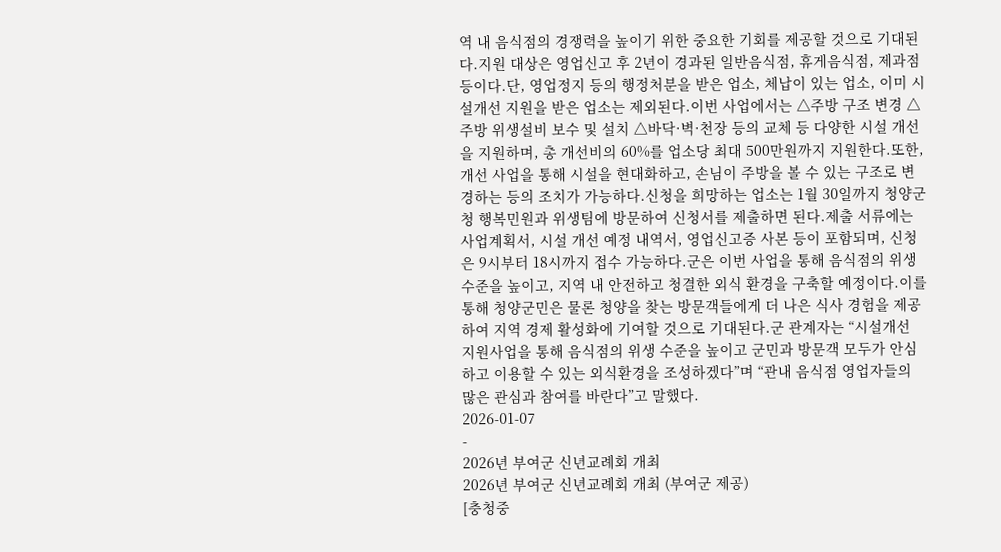역 내 음식점의 경쟁력을 높이기 위한 중요한 기회를 제공할 것으로 기대된다.지원 대상은 영업신고 후 2년이 경과된 일반음식점, 휴게음식점, 제과점 등이다.단, 영업정지 등의 행정처분을 받은 업소, 체납이 있는 업소, 이미 시설개선 지원을 받은 업소는 제외된다.이번 사업에서는 △주방 구조 변경 △주방 위생설비 보수 및 설치 △바닥·벽·천장 등의 교체 등 다양한 시설 개선을 지원하며, 총 개선비의 60%를 업소당 최대 500만원까지 지원한다.또한, 개선 사업을 통해 시설을 현대화하고, 손님이 주방을 볼 수 있는 구조로 변경하는 등의 조치가 가능하다.신청을 희망하는 업소는 1월 30일까지 청양군청 행복민원과 위생팀에 방문하여 신청서를 제출하면 된다.제출 서류에는 사업계획서, 시설 개선 예정 내역서, 영업신고증 사본 등이 포함되며, 신청은 9시부터 18시까지 접수 가능하다.군은 이번 사업을 통해 음식점의 위생 수준을 높이고, 지역 내 안전하고 청결한 외식 환경을 구축할 예정이다.이를 통해 청양군민은 물론 청양을 찾는 방문객들에게 더 나은 식사 경험을 제공하여 지역 경제 활성화에 기여할 것으로 기대된다.군 관계자는 “시설개선 지원사업을 통해 음식점의 위생 수준을 높이고 군민과 방문객 모두가 안심하고 이용할 수 있는 외식환경을 조성하겠다”며 “관내 음식점 영업자들의 많은 관심과 참여를 바란다”고 말했다.
2026-01-07
-
2026년 부여군 신년교례회 개최
2026년 부여군 신년교례회 개최 (부여군 제공)
[충청중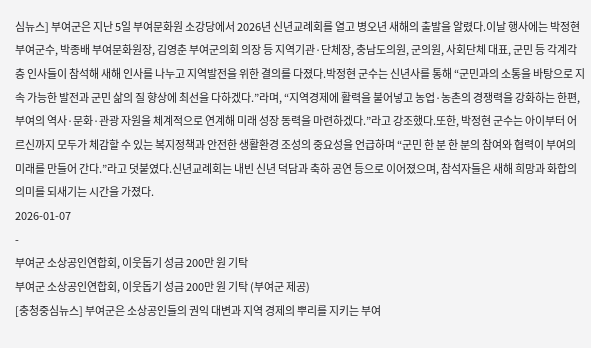심뉴스] 부여군은 지난 5일 부여문화원 소강당에서 2026년 신년교례회를 열고 병오년 새해의 출발을 알렸다.이날 행사에는 박정현 부여군수, 박종배 부여문화원장, 김영춘 부여군의회 의장 등 지역기관·단체장, 충남도의원, 군의원, 사회단체 대표, 군민 등 각계각층 인사들이 참석해 새해 인사를 나누고 지역발전을 위한 결의를 다졌다.박정현 군수는 신년사를 통해 “군민과의 소통을 바탕으로 지속 가능한 발전과 군민 삶의 질 향상에 최선을 다하겠다.”라며, “지역경제에 활력을 불어넣고 농업·농촌의 경쟁력을 강화하는 한편, 부여의 역사·문화·관광 자원을 체계적으로 연계해 미래 성장 동력을 마련하겠다.”라고 강조했다.또한, 박정현 군수는 아이부터 어르신까지 모두가 체감할 수 있는 복지정책과 안전한 생활환경 조성의 중요성을 언급하며 “군민 한 분 한 분의 참여와 협력이 부여의 미래를 만들어 간다.”라고 덧붙였다.신년교례회는 내빈 신년 덕담과 축하 공연 등으로 이어졌으며, 참석자들은 새해 희망과 화합의 의미를 되새기는 시간을 가졌다.
2026-01-07
-
부여군 소상공인연합회, 이웃돕기 성금 200만 원 기탁
부여군 소상공인연합회, 이웃돕기 성금 200만 원 기탁 (부여군 제공)
[충청중심뉴스] 부여군은 소상공인들의 권익 대변과 지역 경제의 뿌리를 지키는 부여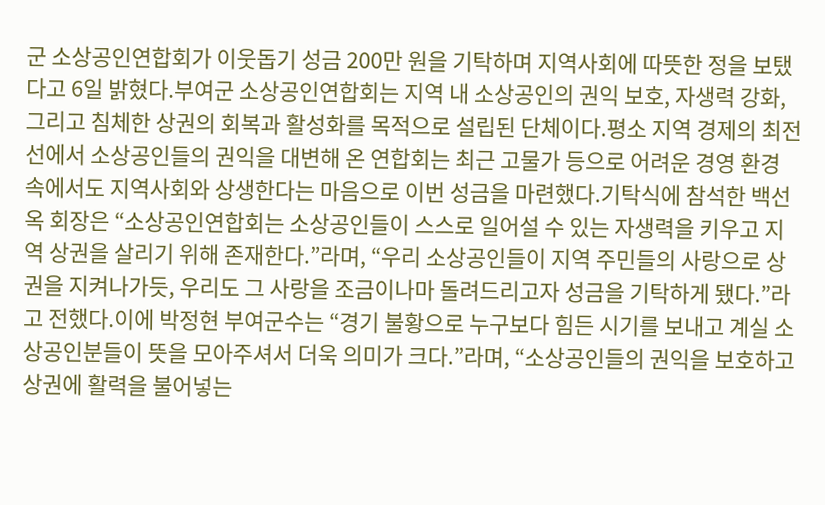군 소상공인연합회가 이웃돕기 성금 200만 원을 기탁하며 지역사회에 따뜻한 정을 보탰다고 6일 밝혔다.부여군 소상공인연합회는 지역 내 소상공인의 권익 보호, 자생력 강화, 그리고 침체한 상권의 회복과 활성화를 목적으로 설립된 단체이다.평소 지역 경제의 최전선에서 소상공인들의 권익을 대변해 온 연합회는 최근 고물가 등으로 어려운 경영 환경 속에서도 지역사회와 상생한다는 마음으로 이번 성금을 마련했다.기탁식에 참석한 백선옥 회장은 “소상공인연합회는 소상공인들이 스스로 일어설 수 있는 자생력을 키우고 지역 상권을 살리기 위해 존재한다.”라며, “우리 소상공인들이 지역 주민들의 사랑으로 상권을 지켜나가듯, 우리도 그 사랑을 조금이나마 돌려드리고자 성금을 기탁하게 됐다.”라고 전했다.이에 박정현 부여군수는 “경기 불황으로 누구보다 힘든 시기를 보내고 계실 소상공인분들이 뜻을 모아주셔서 더욱 의미가 크다.”라며, “소상공인들의 권익을 보호하고 상권에 활력을 불어넣는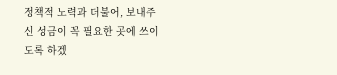정책적 노력과 더불어, 보내주신 성금이 꼭 필요한 곳에 쓰이도록 하겠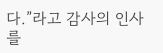다.”라고 감사의 인사를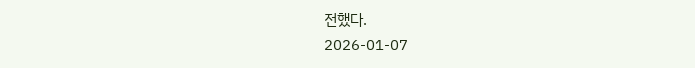전했다.
2026-01-07